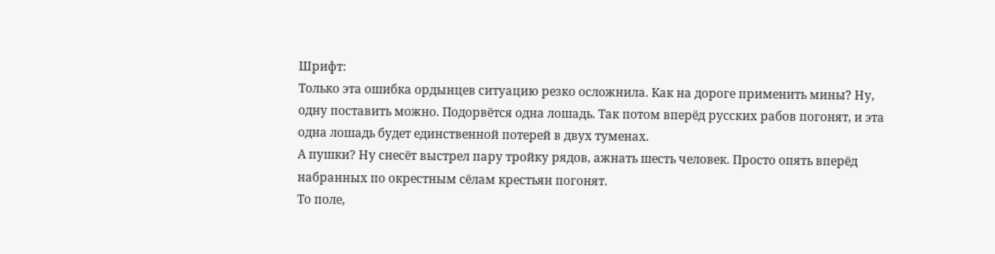Шрифт:
Только эта ошибка ордынцев ситуацию резко осложнила. Как на дороге применить мины? Ну, одну поставить можно. Подорвётся одна лошадь. Так потом вперёд русских рабов погонят, и эта одна лошадь будет единственной потерей в двух туменах.
А пушки? Ну снесёт выстрел пару тройку рядов, ажнать шесть человек. Просто опять вперёд набранных по окрестным сёлам крестьян погонят.
То поле,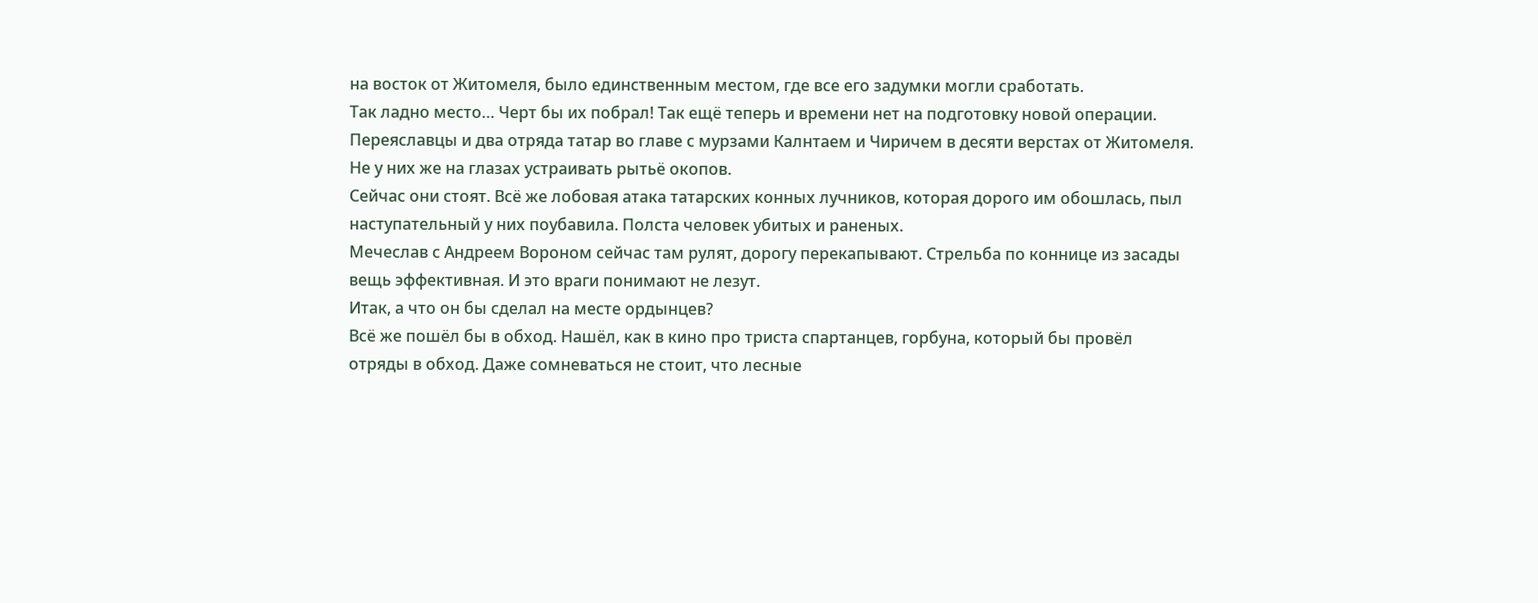на восток от Житомеля, было единственным местом, где все его задумки могли сработать.
Так ладно место… Черт бы их побрал! Так ещё теперь и времени нет на подготовку новой операции. Переяславцы и два отряда татар во главе с мурзами Калнтаем и Чиричем в десяти верстах от Житомеля. Не у них же на глазах устраивать рытьё окопов.
Сейчас они стоят. Всё же лобовая атака татарских конных лучников, которая дорого им обошлась, пыл наступательный у них поубавила. Полста человек убитых и раненых.
Мечеслав с Андреем Вороном сейчас там рулят, дорогу перекапывают. Стрельба по коннице из засады вещь эффективная. И это враги понимают не лезут.
Итак, а что он бы сделал на месте ордынцев?
Всё же пошёл бы в обход. Нашёл, как в кино про триста спартанцев, горбуна, который бы провёл отряды в обход. Даже сомневаться не стоит, что лесные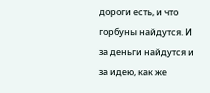дороги есть, и что горбуны найдутся. И за деньги найдутся и за идею, как же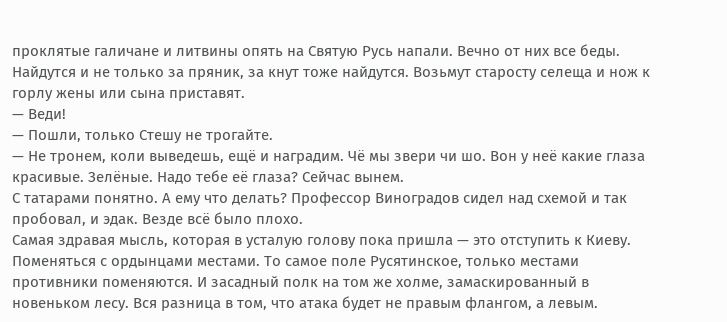проклятые галичане и литвины опять на Святую Русь напали. Вечно от них все беды. Найдутся и не только за пряник, за кнут тоже найдутся. Возьмут старосту селеща и нож к горлу жены или сына приставят.
— Веди!
— Пошли, только Стешу не трогайте.
— Не тронем, коли выведешь, ещё и наградим. Чё мы звери чи шо. Вон у неё какие глаза красивые. Зелёные. Надо тебе её глаза? Сейчас вынем.
С татарами понятно. А ему что делать? Профессор Виноградов сидел над схемой и так пробовал, и эдак. Везде всё было плохо.
Самая здравая мысль, которая в усталую голову пока пришла — это отступить к Киеву. Поменяться с ордынцами местами. То самое поле Русятинское, только местами противники поменяются. И засадный полк на том же холме, замаскированный в новеньком лесу. Вся разница в том, что атака будет не правым флангом, а левым.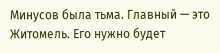Минусов была тьма. Главный — это Житомель. Его нужно будет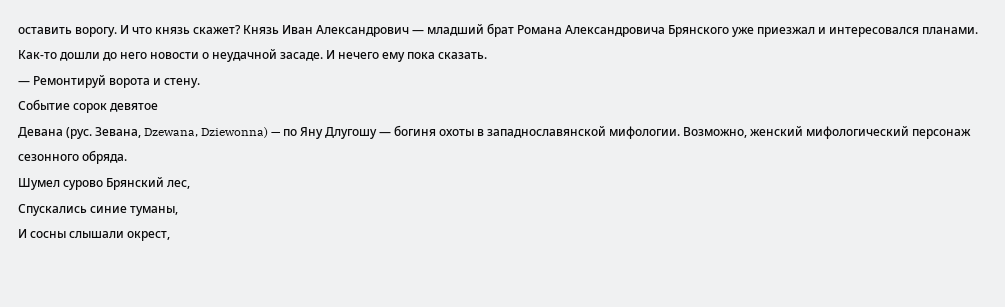оставить ворогу. И что князь скажет? Князь Иван Александрович — младший брат Романа Александровича Брянского уже приезжал и интересовался планами. Как-то дошли до него новости о неудачной засаде. И нечего ему пока сказать.
— Ремонтируй ворота и стену.
Событие сорок девятое
Девана (рус. Зевана, Dzewana, Dziewonna) — по Яну Длугошу — богиня охоты в западнославянской мифологии. Возможно, женский мифологический персонаж сезонного обряда.
Шумел сурово Брянский лес,
Спускались синие туманы,
И сосны слышали окрест,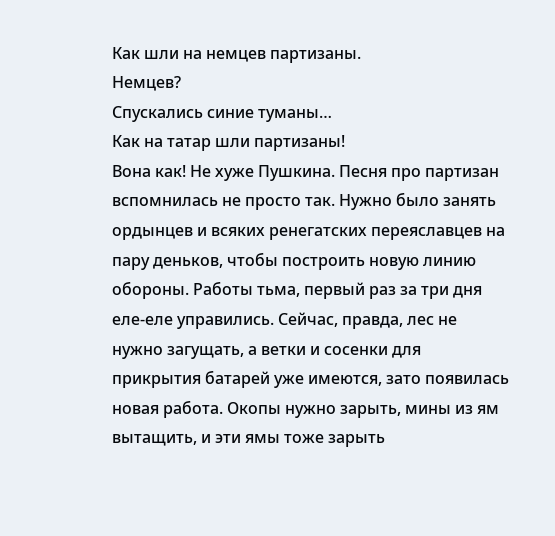Как шли на немцев партизаны.
Немцев?
Спускались синие туманы…
Как на татар шли партизаны!
Вона как! Не хуже Пушкина. Песня про партизан вспомнилась не просто так. Нужно было занять ордынцев и всяких ренегатских переяславцев на пару деньков, чтобы построить новую линию обороны. Работы тьма, первый раз за три дня еле-еле управились. Сейчас, правда, лес не нужно загущать, а ветки и сосенки для прикрытия батарей уже имеются, зато появилась новая работа. Окопы нужно зарыть, мины из ям вытащить, и эти ямы тоже зарыть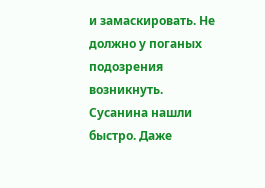и замаскировать. Не должно у поганых подозрения возникнуть.
Сусанина нашли быстро. Даже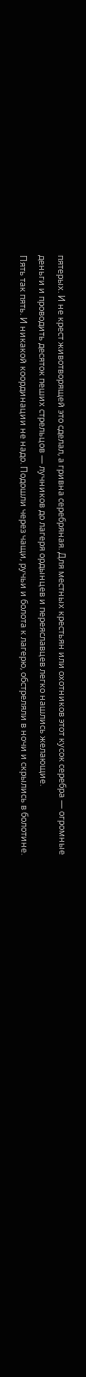пятерых. И не крест животворящей это сделал, а гривна серебряная. Для местных крестьян или охотников этот кусок серебра — огромные деньги и проводить десяток пеших стрельцов — лучников до лагеря ордынцев и переяславцев легко нашлись желающие.
Пять так пять. И никакой координации не надо. Подошли через чащи, ручьи и болота к лагерю, обстреляли в ночи и скрылись в болотине.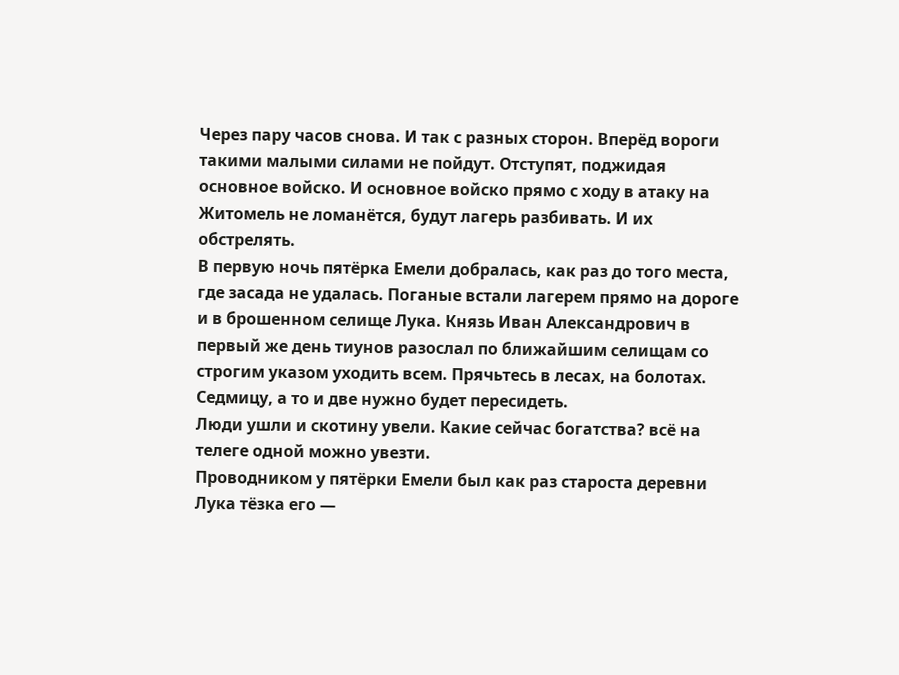Через пару часов снова. И так с разных сторон. Вперёд вороги такими малыми силами не пойдут. Отступят, поджидая основное войско. И основное войско прямо с ходу в атаку на Житомель не ломанётся, будут лагерь разбивать. И их обстрелять.
В первую ночь пятёрка Емели добралась, как раз до того места, где засада не удалась. Поганые встали лагерем прямо на дороге и в брошенном селище Лука. Князь Иван Александрович в первый же день тиунов разослал по ближайшим селищам со строгим указом уходить всем. Прячьтесь в лесах, на болотах. Седмицу, а то и две нужно будет пересидеть.
Люди ушли и скотину увели. Какие сейчас богатства? всё на телеге одной можно увезти.
Проводником у пятёрки Емели был как раз староста деревни Лука тёзка его —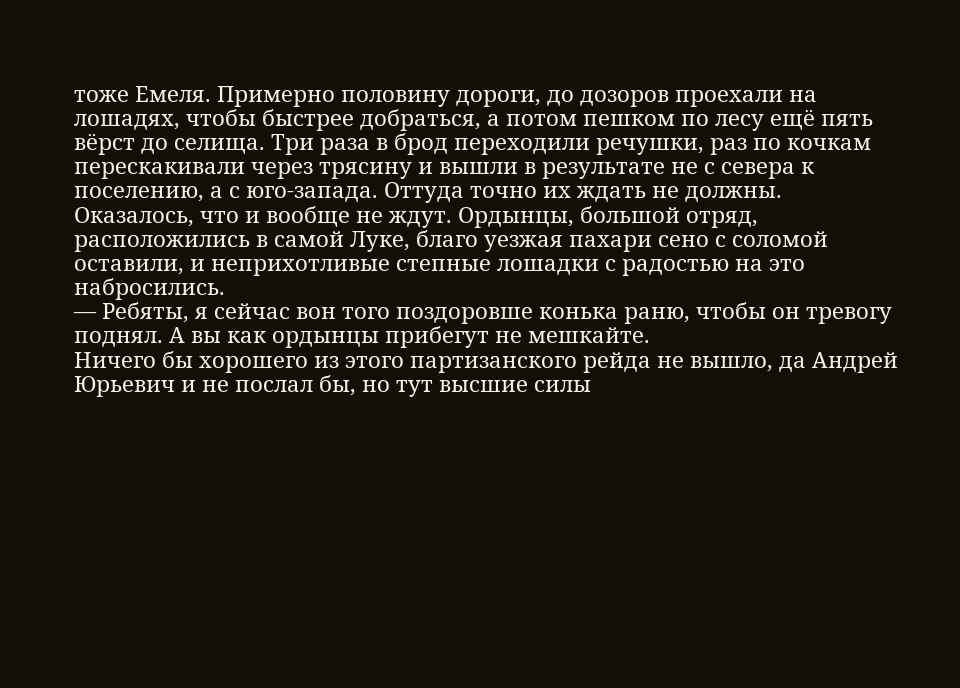тоже Емеля. Примерно половину дороги, до дозоров проехали на лошадях, чтобы быстрее добраться, а потом пешком по лесу ещё пять вёрст до селища. Три раза в брод переходили речушки, раз по кочкам перескакивали через трясину и вышли в результате не с севера к поселению, а с юго-запада. Оттуда точно их ждать не должны.
Оказалось, что и вообще не ждут. Ордынцы, большой отряд, расположились в самой Луке, благо уезжая пахари сено с соломой оставили, и неприхотливые степные лошадки с радостью на это набросились.
— Ребяты, я сейчас вон того поздоровше конька раню, чтобы он тревогу поднял. А вы как ордынцы прибегут не мешкайте.
Ничего бы хорошего из этого партизанского рейда не вышло, да Андрей Юрьевич и не послал бы, но тут высшие силы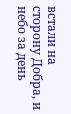встали на сторону Добра, и небо за день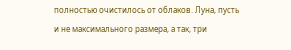полностью очистилось от облаков. Луна, пусть и не максимального размера, а так, три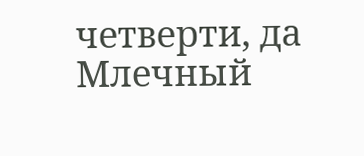четверти, да Млечный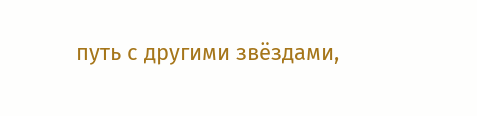путь с другими звёздами,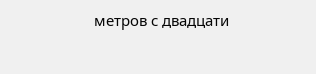метров с двадцати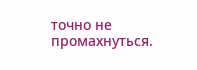точно не промахнуться.